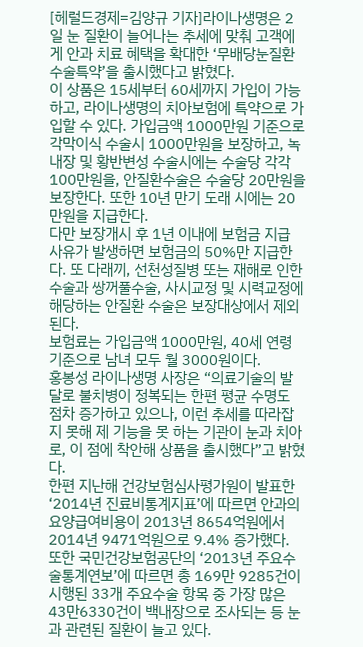[헤럴드경제=김양규 기자]라이나생명은 2일 눈 질환이 늘어나는 추세에 맞춰 고객에게 안과 치료 혜택을 확대한 ‘무배당눈질환수술특약’을 출시했다고 밝혔다.
이 상품은 15세부터 60세까지 가입이 가능하고, 라이나생명의 치아보험에 특약으로 가입할 수 있다. 가입금액 1000만원 기준으로 각막이식 수술시 1000만원을 보장하고, 녹내장 및 황반변성 수술시에는 수술당 각각 100만원을, 안질환수술은 수술당 20만원을 보장한다. 또한 10년 만기 도래 시에는 20만원을 지급한다.
다만 보장개시 후 1년 이내에 보험금 지급 사유가 발생하면 보험금의 50%만 지급한다. 또 다래끼, 선천성질병 또는 재해로 인한 수술과 쌍꺼풀수술, 사시교정 및 시력교정에 해당하는 안질환 수술은 보장대상에서 제외된다.
보험료는 가입금액 1000만원, 40세 연령 기준으로 남녀 모두 월 3000원이다.
홍봉성 라이나생명 사장은 “의료기술의 발달로 불치병이 정복되는 한편 평균 수명도 점차 증가하고 있으나, 이런 추세를 따라잡지 못해 제 기능을 못 하는 기관이 눈과 치아로, 이 점에 착안해 상품을 출시했다”고 밝혔다.
한편 지난해 건강보험심사평가원이 발표한 ‘2014년 진료비통계지표’에 따르면 안과의 요양급여비용이 2013년 8654억원에서 2014년 9471억원으로 9.4% 증가했다. 또한 국민건강보험공단의 ‘2013년 주요수술통계연보’에 따르면 총 169만 9285건이 시행된 33개 주요수술 항목 중 가장 많은 43만6330건이 백내장으로 조사되는 등 눈과 관련된 질환이 늘고 있다.